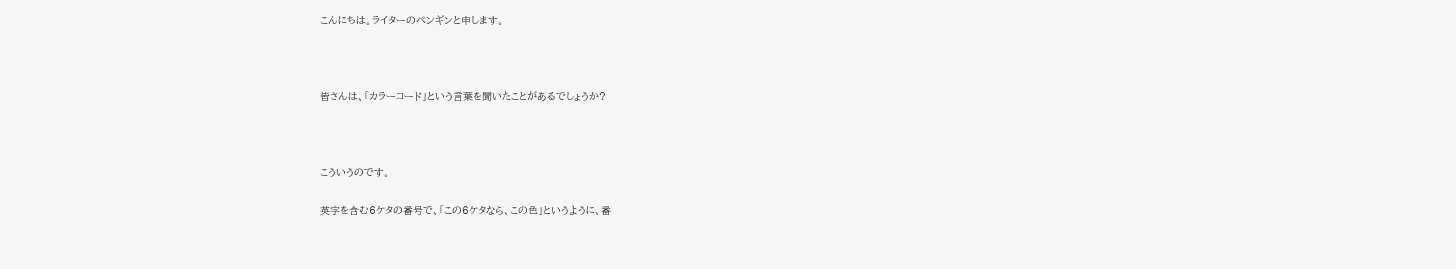こんにちは。ライターのペンギンと申します。



皆さんは、「カラーコード」という言葉を聞いたことがあるでしょうか?



こういうのです。

英字を含む6ケタの番号で、「この6ケタなら、この色」というように、番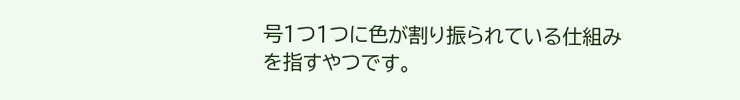号1つ1つに色が割り振られている仕組みを指すやつです。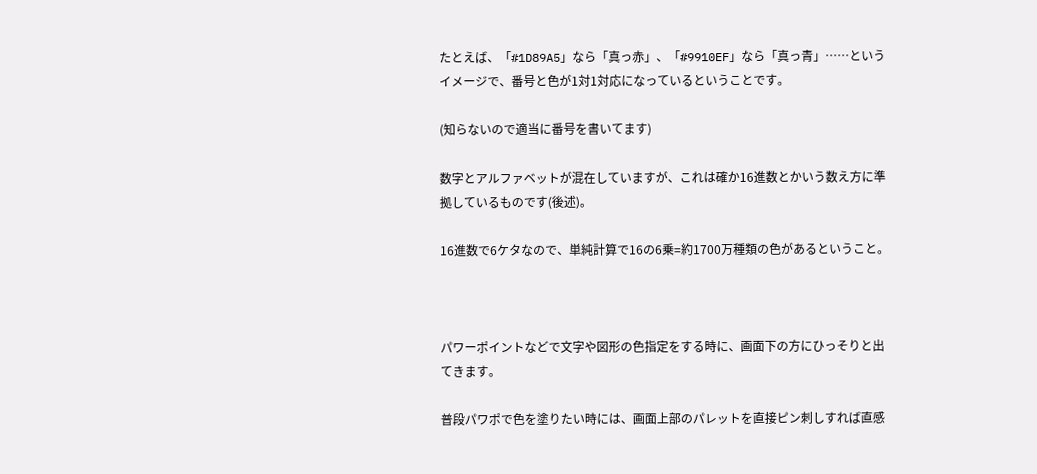たとえば、「#1D89A5」なら「真っ赤」、「#9910EF」なら「真っ青」……というイメージで、番号と色が1対1対応になっているということです。

(知らないので適当に番号を書いてます)

数字とアルファベットが混在していますが、これは確か16進数とかいう数え方に準拠しているものです(後述)。

16進数で6ケタなので、単純計算で16の6乗=約1700万種類の色があるということ。



パワーポイントなどで文字や図形の色指定をする時に、画面下の方にひっそりと出てきます。

普段パワポで色を塗りたい時には、画面上部のパレットを直接ピン刺しすれば直感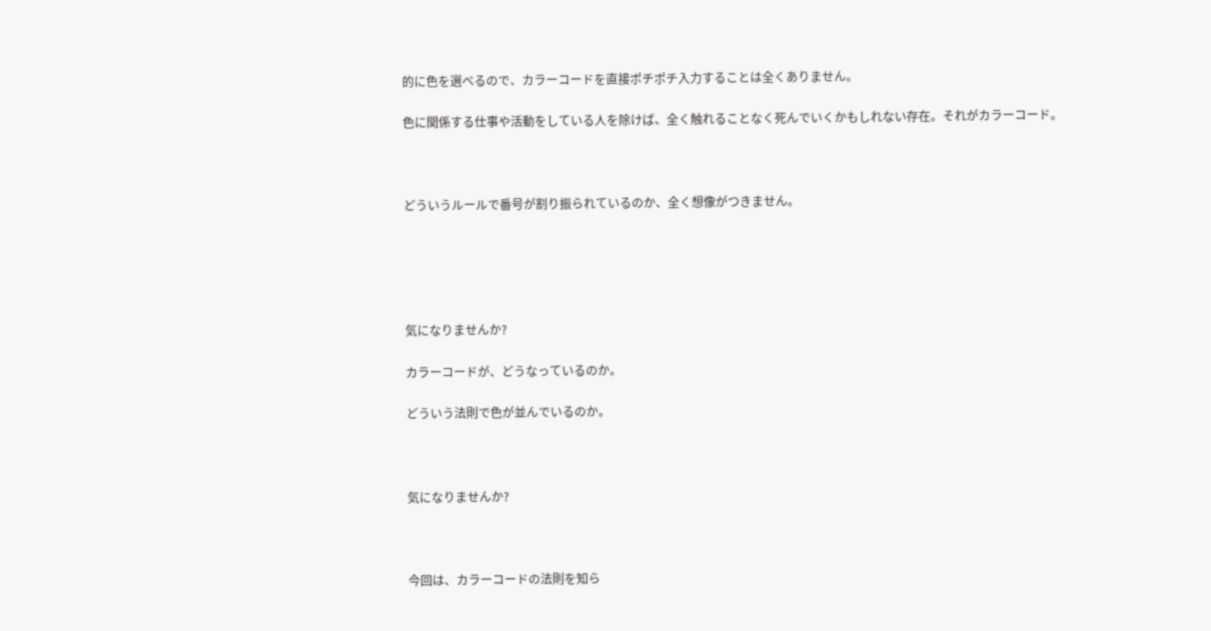的に色を選べるので、カラーコードを直接ポチポチ入力することは全くありません。

色に関係する仕事や活動をしている人を除けば、全く触れることなく死んでいくかもしれない存在。それがカラーコード。



どういうルールで番号が割り振られているのか、全く想像がつきません。





気になりませんか?

カラーコードが、どうなっているのか。

どういう法則で色が並んでいるのか。



気になりませんか?



今回は、カラーコードの法則を知ら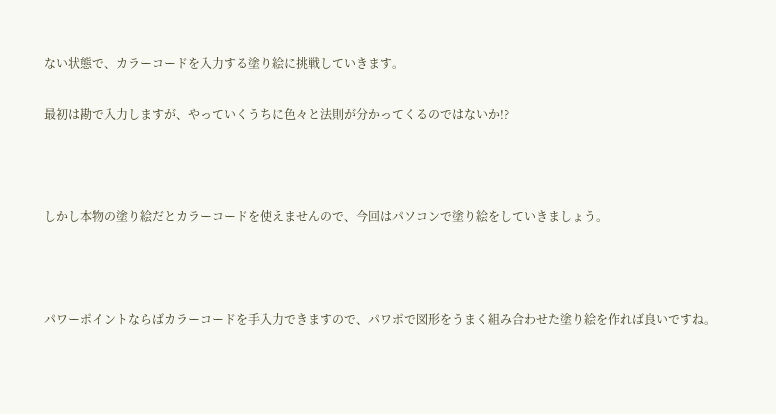ない状態で、カラーコードを入力する塗り絵に挑戦していきます。

最初は勘で入力しますが、やっていくうちに色々と法則が分かってくるのではないか!?



しかし本物の塗り絵だとカラーコードを使えませんので、今回はパソコンで塗り絵をしていきましょう。



パワーポイントならばカラーコードを手入力できますので、パワポで図形をうまく組み合わせた塗り絵を作れば良いですね。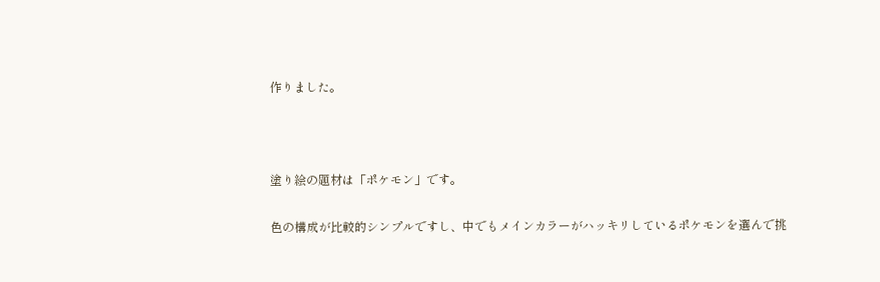作りました。



塗り絵の題材は「ポケモン」です。

色の構成が比較的シンプルですし、中でもメインカラーがハッキリしているポケモンを選んで挑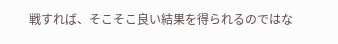戦すれば、そこそこ良い結果を得られるのではな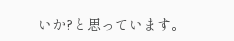いか?と思っています。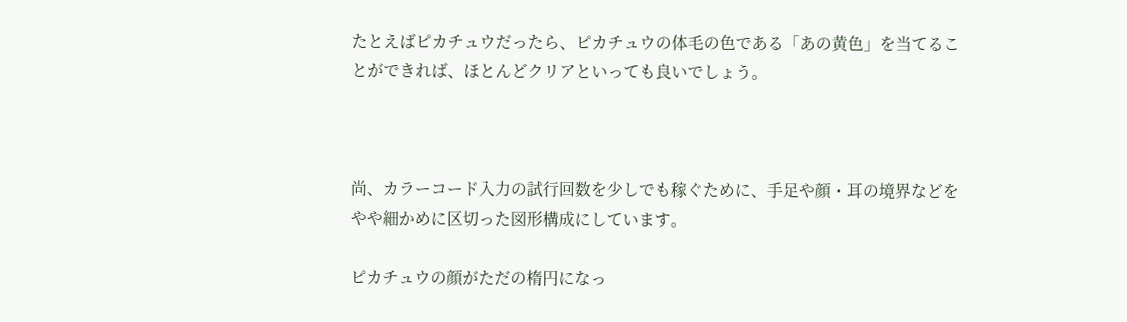たとえばピカチュウだったら、ピカチュウの体毛の色である「あの黄色」を当てることができれば、ほとんどクリアといっても良いでしょう。



尚、カラーコード入力の試行回数を少しでも稼ぐために、手足や顔・耳の境界などをやや細かめに区切った図形構成にしています。

ピカチュウの顔がただの楕円になっ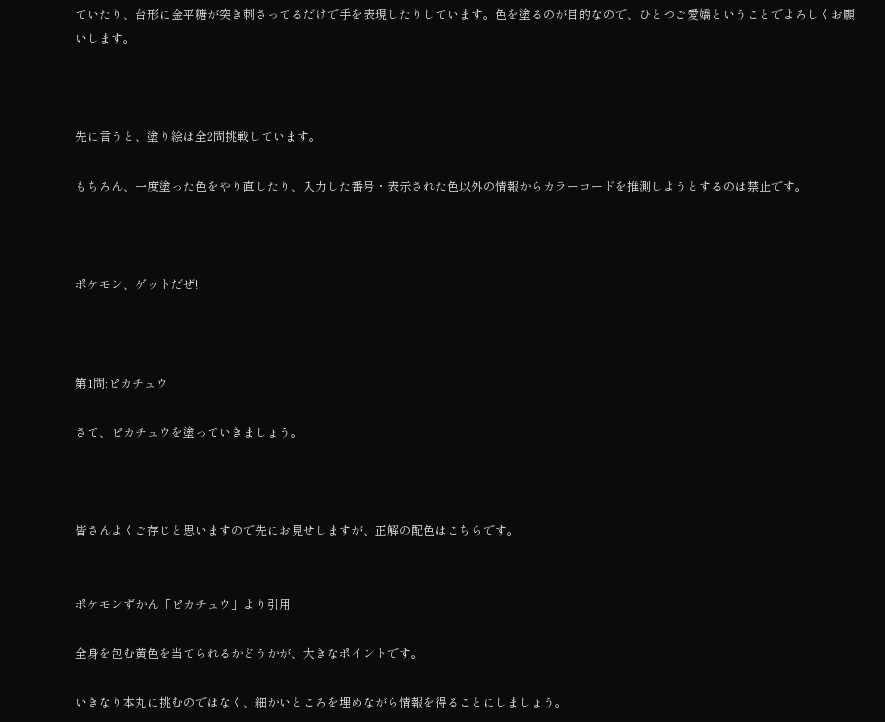ていたり、台形に金平糖が突き刺さってるだけで手を表現したりしています。色を塗るのが目的なので、ひとつご愛嬌ということでよろしくお願いします。



先に言うと、塗り絵は全2問挑戦しています。

もちろん、一度塗った色をやり直したり、入力した番号・表示された色以外の情報からカラーコードを推測しようとするのは禁止です。



ポケモン、ゲットだぜ!



第1問:ピカチュウ

さて、ピカチュウを塗っていきましょう。



皆さんよくご存じと思いますので先にお見せしますが、正解の配色はこちらです。


ポケモンずかん「ピカチュウ」より引用

全身を包む黄色を当てられるかどうかが、大きなポイントです。

いきなり本丸に挑むのではなく、細かいところを埋めながら情報を得ることにしましょう。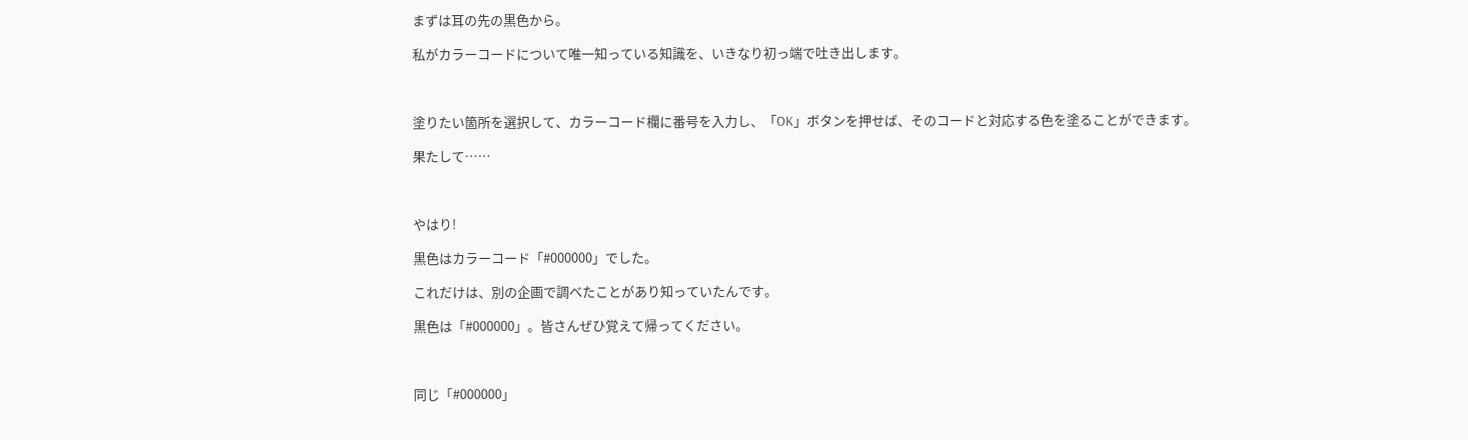まずは耳の先の黒色から。

私がカラーコードについて唯一知っている知識を、いきなり初っ端で吐き出します。



塗りたい箇所を選択して、カラーコード欄に番号を入力し、「OK」ボタンを押せば、そのコードと対応する色を塗ることができます。

果たして……



やはり!

黒色はカラーコード「#000000」でした。

これだけは、別の企画で調べたことがあり知っていたんです。

黒色は「#000000」。皆さんぜひ覚えて帰ってください。



同じ「#000000」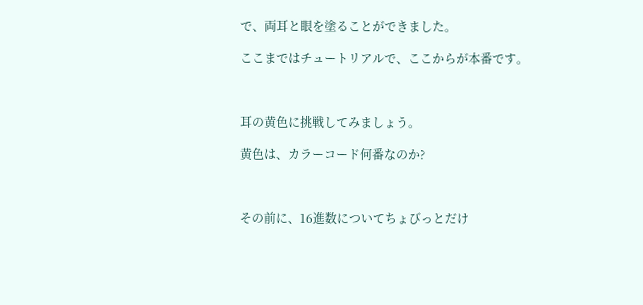で、両耳と眼を塗ることができました。

ここまではチュートリアルで、ここからが本番です。



耳の黄色に挑戦してみましょう。

黄色は、カラーコード何番なのか?



その前に、16進数についてちょびっとだけ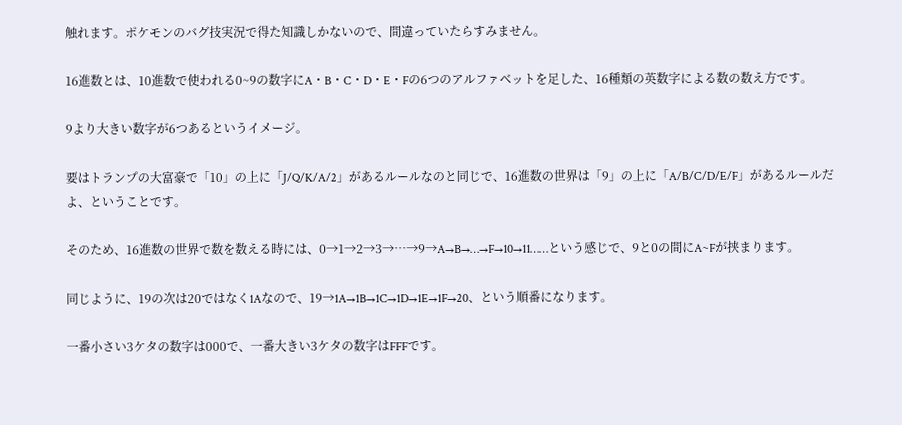触れます。ポケモンのバグ技実況で得た知識しかないので、間違っていたらすみません。

16進数とは、10進数で使われる0~9の数字にA・B・C・D・E・Fの6つのアルファベットを足した、16種類の英数字による数の数え方です。

9より大きい数字が6つあるというイメージ。

要はトランプの大富豪で「10」の上に「J/Q/K/A/2」があるルールなのと同じで、16進数の世界は「9」の上に「A/B/C/D/E/F」があるルールだよ、ということです。

そのため、16進数の世界で数を数える時には、0→1→2→3→…→9→A→B→…→F→10→11……という感じで、9と0の間にA~Fが挟まります。

同じように、19の次は20ではなく1Aなので、19→1A→1B→1C→1D→1E→1F→20、という順番になります。

一番小さい3ケタの数字は000で、一番大きい3ケタの数字はFFFです。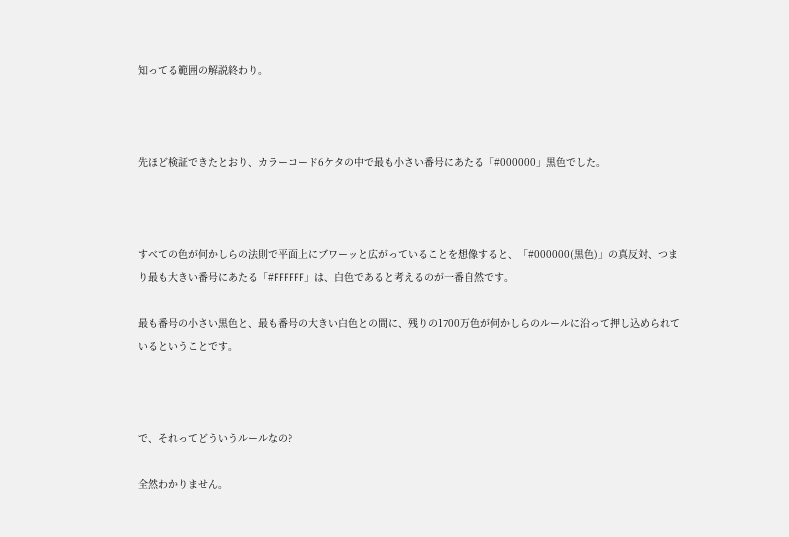知ってる範囲の解説終わり。



先ほど検証できたとおり、カラーコード6ケタの中で最も小さい番号にあたる「#000000」黒色でした。



すべての色が何かしらの法則で平面上にブワーッと広がっていることを想像すると、「#000000(黒色)」の真反対、つまり最も大きい番号にあたる「#FFFFFF」は、白色であると考えるのが一番自然です。

最も番号の小さい黒色と、最も番号の大きい白色との間に、残りの1700万色が何かしらのルールに沿って押し込められているということです。



で、それってどういうルールなの?

全然わかりません。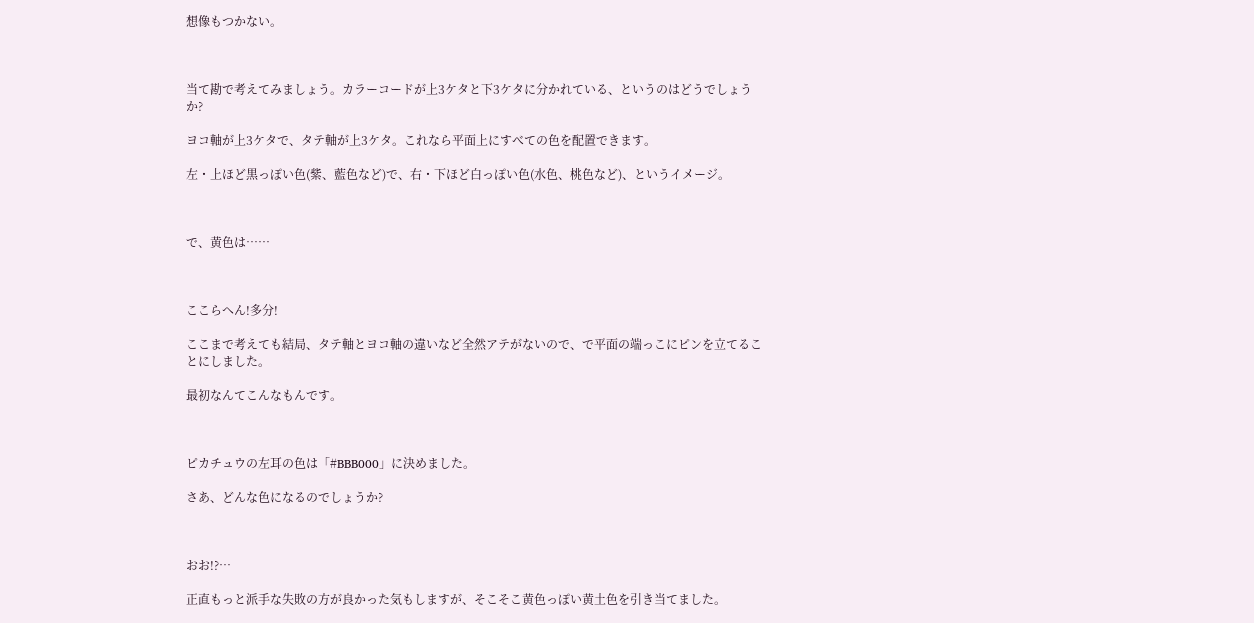想像もつかない。



当て勘で考えてみましょう。カラーコードが上3ケタと下3ケタに分かれている、というのはどうでしょうか?

ヨコ軸が上3ケタで、タテ軸が上3ケタ。これなら平面上にすべての色を配置できます。

左・上ほど黒っぽい色(紫、藍色など)で、右・下ほど白っぽい色(水色、桃色など)、というイメージ。



で、黄色は……



ここらへん!多分!

ここまで考えても結局、タテ軸とヨコ軸の違いなど全然アテがないので、で平面の端っこにピンを立てることにしました。

最初なんてこんなもんです。



ピカチュウの左耳の色は「#BBB000」に決めました。

さあ、どんな色になるのでしょうか?



おお!?…

正直もっと派手な失敗の方が良かった気もしますが、そこそこ黄色っぽい黄土色を引き当てました。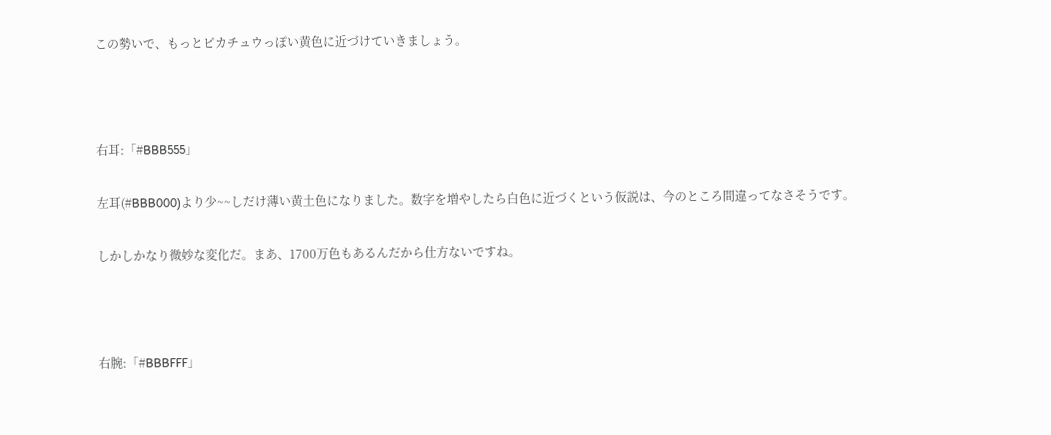この勢いで、もっとピカチュウっぽい黄色に近づけていきましょう。



右耳:「#BBB555」

左耳(#BBB000)より少~~しだけ薄い黄土色になりました。数字を増やしたら白色に近づくという仮説は、今のところ間違ってなさそうです。

しかしかなり微妙な変化だ。まあ、1700万色もあるんだから仕方ないですね。



右腕:「#BBBFFF」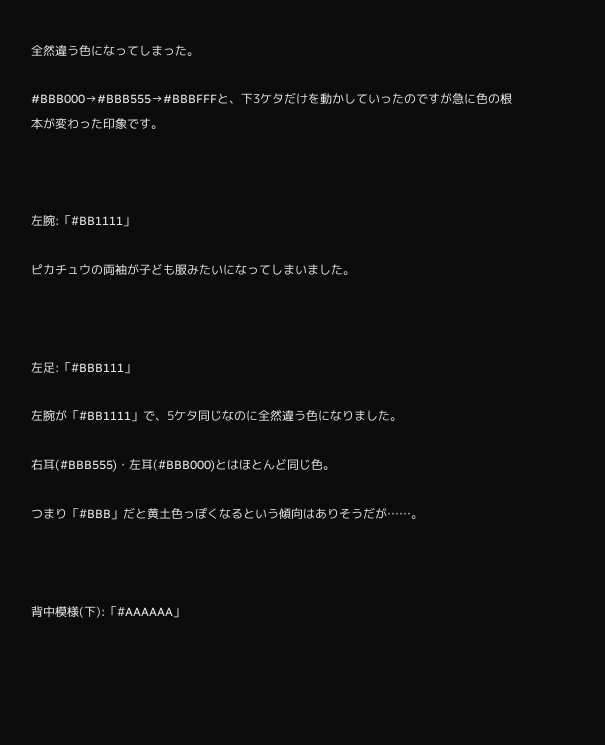全然違う色になってしまった。

#BBB000→#BBB555→#BBBFFFと、下3ケタだけを動かしていったのですが急に色の根本が変わった印象です。



左腕:「#BB1111」

ピカチュウの両袖が子ども服みたいになってしまいました。



左足:「#BBB111」

左腕が「#BB1111」で、5ケタ同じなのに全然違う色になりました。

右耳(#BBB555)・左耳(#BBB000)とはほとんど同じ色。

つまり「#BBB」だと黄土色っぽくなるという傾向はありそうだが……。



背中模様(下):「#AAAAAA」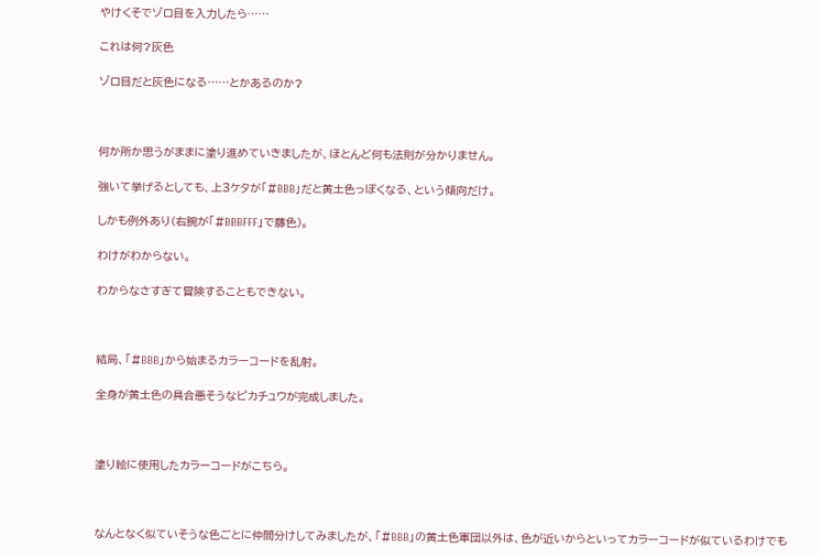やけくそでゾロ目を入力したら……

これは何?灰色

ゾロ目だと灰色になる……とかあるのか?



何か所か思うがままに塗り進めていきましたが、ほとんど何も法則が分かりません。

強いて挙げるとしても、上3ケタが「#BBB」だと黄土色っぽくなる、という傾向だけ。

しかも例外あり(右腕が「#BBBFFF」で藤色)。

わけがわからない。

わからなさすぎて冒険することもできない。



結局、「#BBB」から始まるカラーコードを乱射。

全身が黄土色の具合悪そうなピカチュウが完成しました。



塗り絵に使用したカラーコードがこちら。



なんとなく似ていそうな色ごとに仲間分けしてみましたが、「#BBB」の黄土色軍団以外は、色が近いからといってカラーコードが似ているわけでも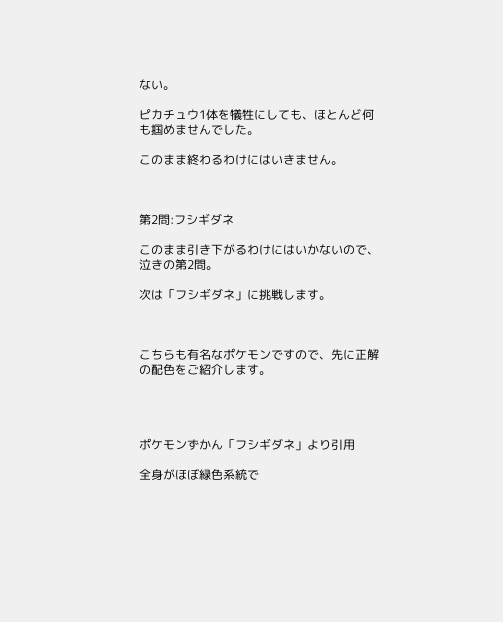ない。

ピカチュウ1体を犠牲にしても、ほとんど何も掴めませんでした。

このまま終わるわけにはいきません。



第2問:フシギダネ

このまま引き下がるわけにはいかないので、泣きの第2問。

次は「フシギダネ」に挑戦します。



こちらも有名なポケモンですので、先に正解の配色をご紹介します。




ポケモンずかん「フシギダネ」より引用

全身がほぼ緑色系統で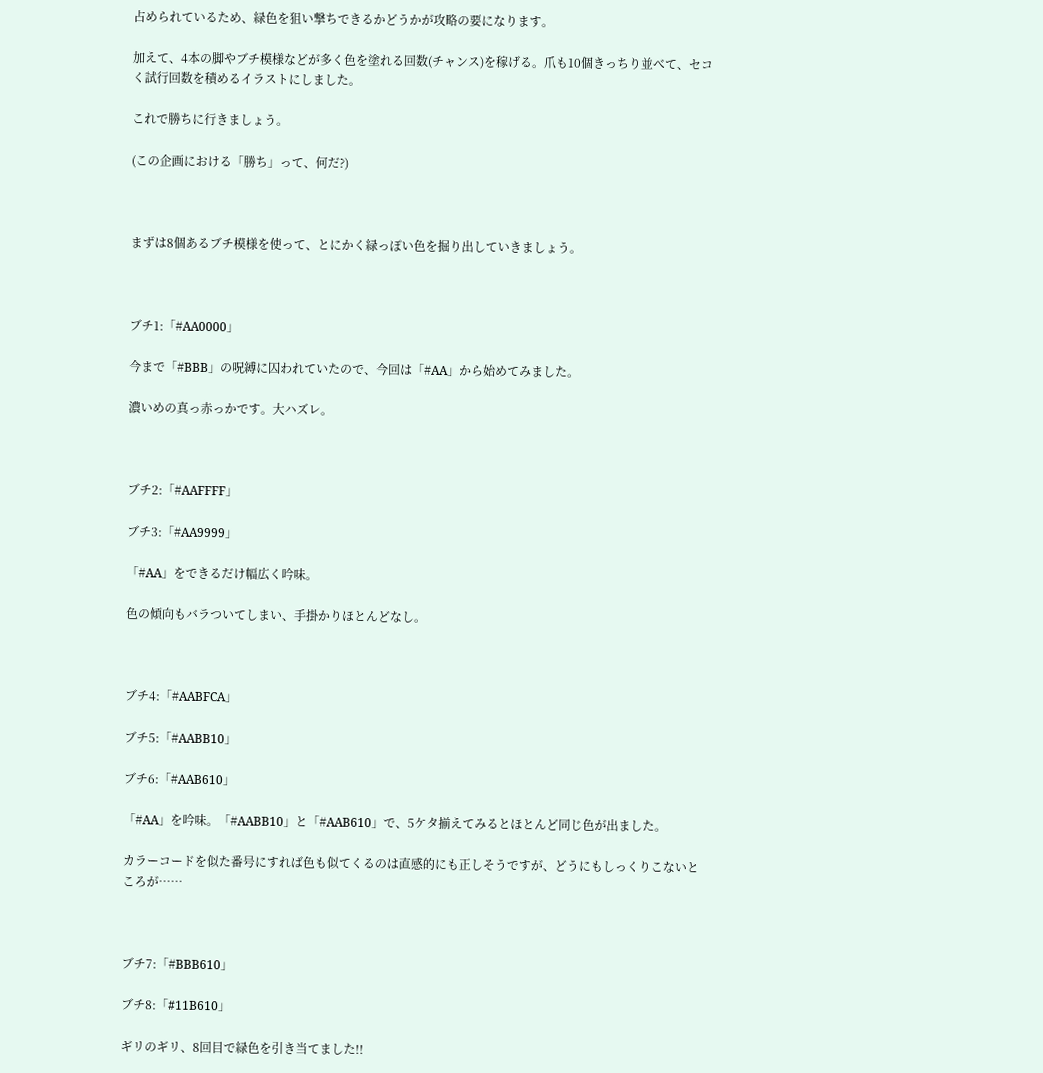占められているため、緑色を狙い撃ちできるかどうかが攻略の要になります。

加えて、4本の脚やブチ模様などが多く色を塗れる回数(チャンス)を稼げる。爪も10個きっちり並べて、セコく試行回数を積めるイラストにしました。

これで勝ちに行きましょう。

(この企画における「勝ち」って、何だ?)



まずは8個あるブチ模様を使って、とにかく緑っぽい色を掘り出していきましょう。



ブチ1:「#AA0000」

今まで「#BBB」の呪縛に囚われていたので、今回は「#AA」から始めてみました。

濃いめの真っ赤っかです。大ハズレ。



ブチ2:「#AAFFFF」

ブチ3:「#AA9999」

「#AA」をできるだけ幅広く吟味。

色の傾向もバラついてしまい、手掛かりほとんどなし。



ブチ4:「#AABFCA」

ブチ5:「#AABB10」

ブチ6:「#AAB610」

「#AA」を吟味。「#AABB10」と「#AAB610」で、5ケタ揃えてみるとほとんど同じ色が出ました。

カラーコードを似た番号にすれば色も似てくるのは直感的にも正しそうですが、どうにもしっくりこないところが……



ブチ7:「#BBB610」

ブチ8:「#11B610」

ギリのギリ、8回目で緑色を引き当てました!!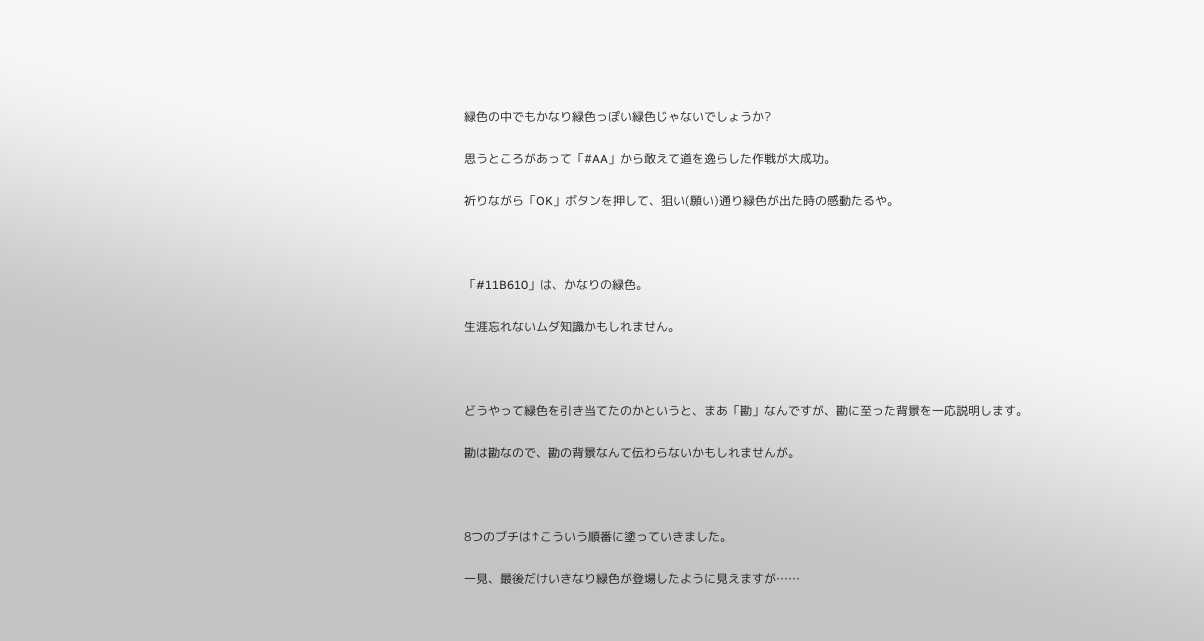緑色の中でもかなり緑色っぽい緑色じゃないでしょうか?

思うところがあって「#AA」から敢えて道を逸らした作戦が大成功。

祈りながら「OK」ボタンを押して、狙い(願い)通り緑色が出た時の感動たるや。



「#11B610」は、かなりの緑色。

生涯忘れないムダ知識かもしれません。



どうやって緑色を引き当てたのかというと、まあ「勘」なんですが、勘に至った背景を一応説明します。

勘は勘なので、勘の背景なんて伝わらないかもしれませんが。



8つのブチは↑こういう順番に塗っていきました。

一見、最後だけいきなり緑色が登場したように見えますが……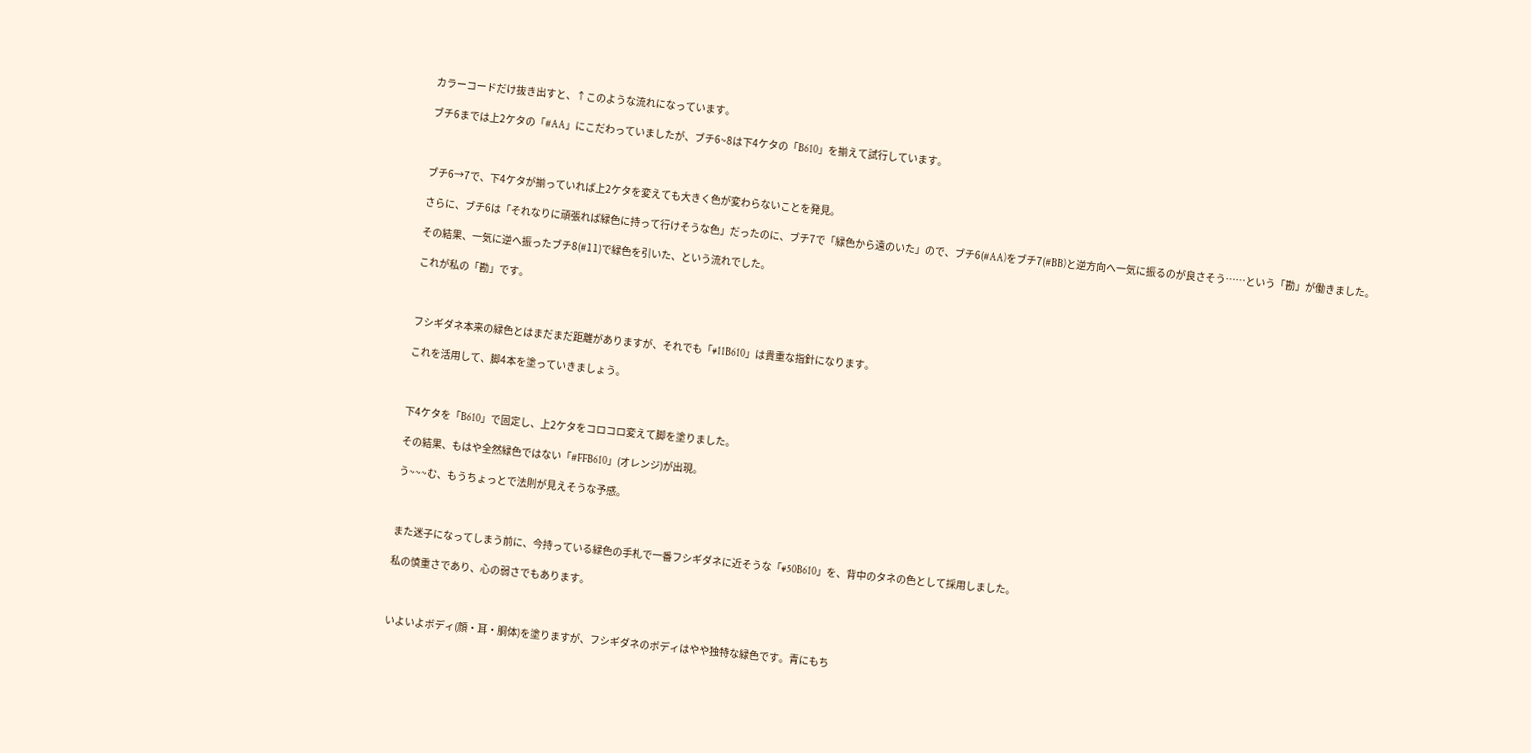カラーコードだけ抜き出すと、↑このような流れになっています。

ブチ6までは上2ケタの「#AA」にこだわっていましたが、ブチ6~8は下4ケタの「B610」を揃えて試行しています。



ブチ6→7で、下4ケタが揃っていれば上2ケタを変えても大きく色が変わらないことを発見。

さらに、ブチ6は「それなりに頑張れば緑色に持って行けそうな色」だったのに、ブチ7で「緑色から遠のいた」ので、ブチ6(#AA)をブチ7(#BB)と逆方向へ一気に振るのが良さそう……という「勘」が働きました。

その結果、一気に逆へ振ったブチ8(#11)で緑色を引いた、という流れでした。

これが私の「勘」です。



フシギダネ本来の緑色とはまだまだ距離がありますが、それでも「#11B610」は貴重な指針になります。

これを活用して、脚4本を塗っていきましょう。



下4ケタを「B610」で固定し、上2ケタをコロコロ変えて脚を塗りました。

その結果、もはや全然緑色ではない「#FFB610」(オレンジ)が出現。

う~~~む、もうちょっとで法則が見えそうな予感。



また迷子になってしまう前に、今持っている緑色の手札で一番フシギダネに近そうな「#50B610」を、背中のタネの色として採用しました。

私の慎重さであり、心の弱さでもあります。



いよいよボディ(顔・耳・胴体)を塗りますが、フシギダネのボディはやや独特な緑色です。青にもち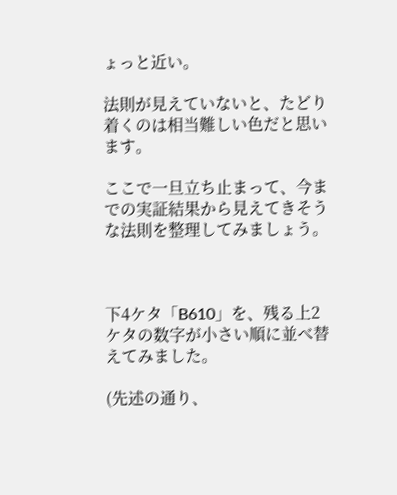ょっと近い。

法則が見えていないと、たどり着くのは相当難しい色だと思います。

ここで一旦立ち止まって、今までの実証結果から見えてきそうな法則を整理してみましょう。



下4ケタ「B610」を、残る上2ケタの数字が小さい順に並べ替えてみました。

(先述の通り、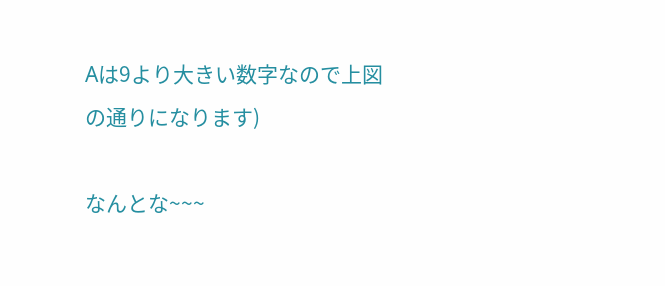Aは9より大きい数字なので上図の通りになります)

なんとな~~~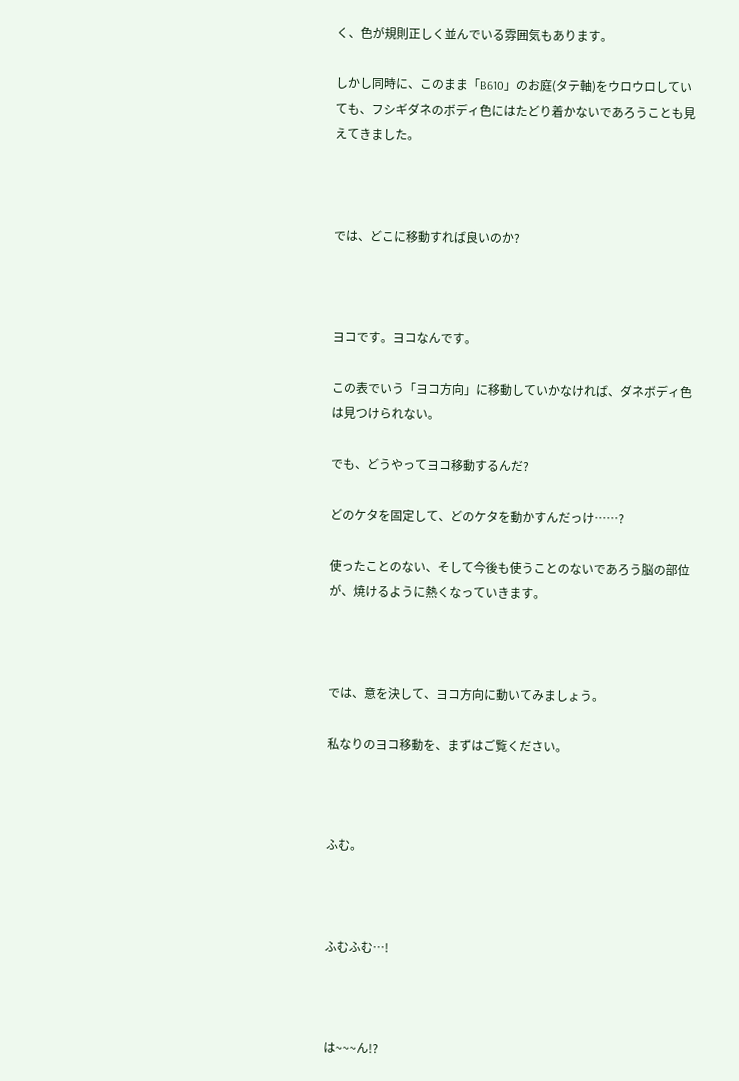く、色が規則正しく並んでいる雰囲気もあります。

しかし同時に、このまま「B610」のお庭(タテ軸)をウロウロしていても、フシギダネのボディ色にはたどり着かないであろうことも見えてきました。



では、どこに移動すれば良いのか?



ヨコです。ヨコなんです。

この表でいう「ヨコ方向」に移動していかなければ、ダネボディ色は見つけられない。

でも、どうやってヨコ移動するんだ?

どのケタを固定して、どのケタを動かすんだっけ……?

使ったことのない、そして今後も使うことのないであろう脳の部位が、焼けるように熱くなっていきます。



では、意を決して、ヨコ方向に動いてみましょう。

私なりのヨコ移動を、まずはご覧ください。



ふむ。



ふむふむ…!



は~~~ん!?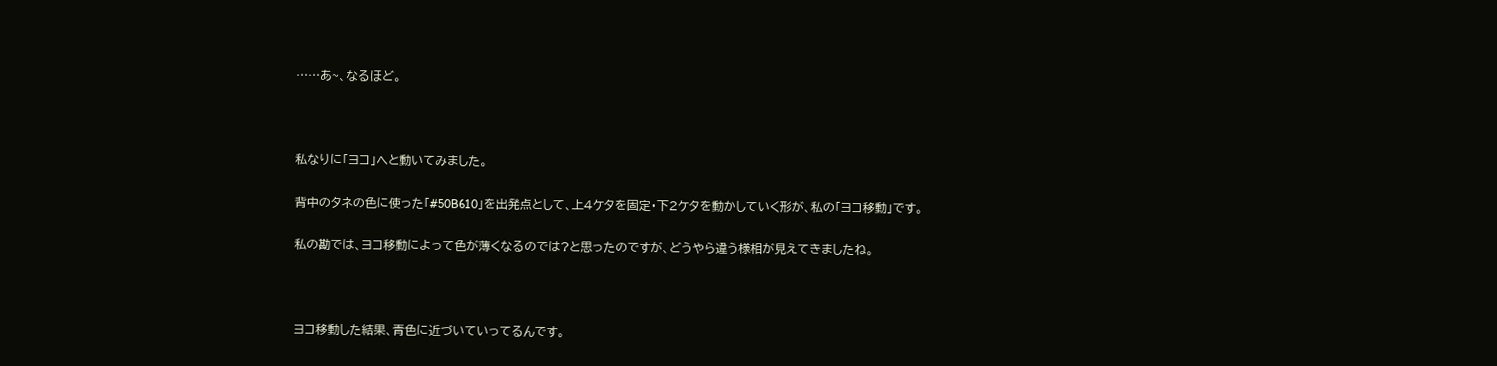……あ~、なるほど。



私なりに「ヨコ」へと動いてみました。

背中のタネの色に使った「#50B610」を出発点として、上4ケタを固定・下2ケタを動かしていく形が、私の「ヨコ移動」です。

私の勘では、ヨコ移動によって色が薄くなるのでは?と思ったのですが、どうやら違う様相が見えてきましたね。



ヨコ移動した結果、青色に近づいていってるんです。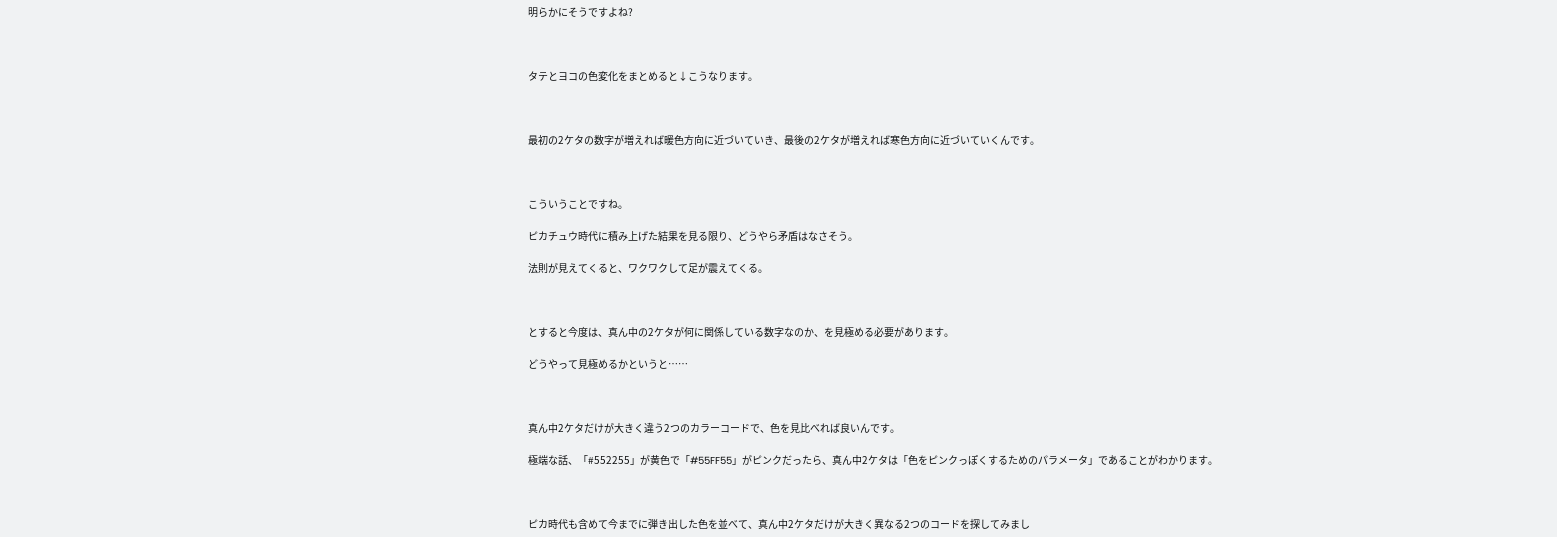明らかにそうですよね?



タテとヨコの色変化をまとめると↓こうなります。



最初の2ケタの数字が増えれば暖色方向に近づいていき、最後の2ケタが増えれば寒色方向に近づいていくんです。



こういうことですね。

ピカチュウ時代に積み上げた結果を見る限り、どうやら矛盾はなさそう。

法則が見えてくると、ワクワクして足が震えてくる。



とすると今度は、真ん中の2ケタが何に関係している数字なのか、を見極める必要があります。

どうやって見極めるかというと……



真ん中2ケタだけが大きく違う2つのカラーコードで、色を見比べれば良いんです。

極端な話、「#552255」が黄色で「#55FF55」がピンクだったら、真ん中2ケタは「色をピンクっぽくするためのパラメータ」であることがわかります。



ピカ時代も含めて今までに弾き出した色を並べて、真ん中2ケタだけが大きく異なる2つのコードを探してみまし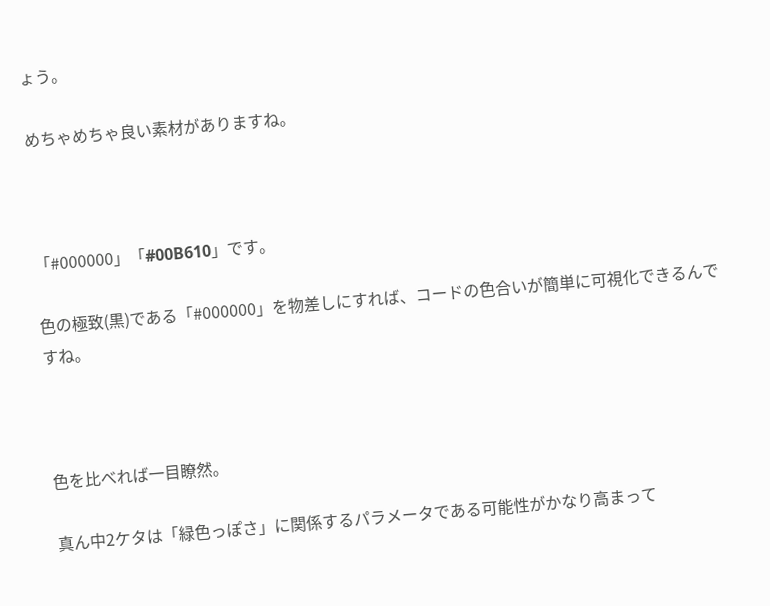ょう。

めちゃめちゃ良い素材がありますね。



「#000000」「#00B610」です。

色の極致(黒)である「#000000」を物差しにすれば、コードの色合いが簡単に可視化できるんですね。



色を比べれば一目瞭然。

真ん中2ケタは「緑色っぽさ」に関係するパラメータである可能性がかなり高まって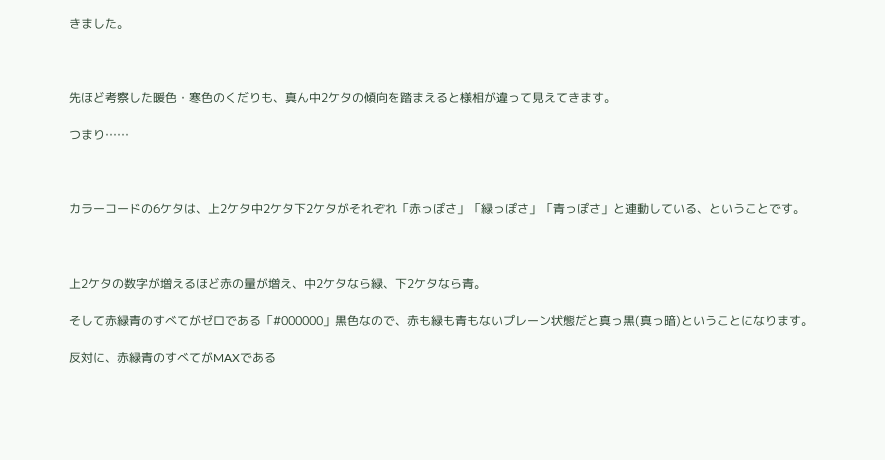きました。



先ほど考察した暖色・寒色のくだりも、真ん中2ケタの傾向を踏まえると様相が違って見えてきます。

つまり……



カラーコードの6ケタは、上2ケタ中2ケタ下2ケタがそれぞれ「赤っぽさ」「緑っぽさ」「青っぽさ」と連動している、ということです。



上2ケタの数字が増えるほど赤の量が増え、中2ケタなら緑、下2ケタなら青。

そして赤緑青のすべてがゼロである「#000000」黒色なので、赤も緑も青もないプレーン状態だと真っ黒(真っ暗)ということになります。

反対に、赤緑青のすべてがMAXである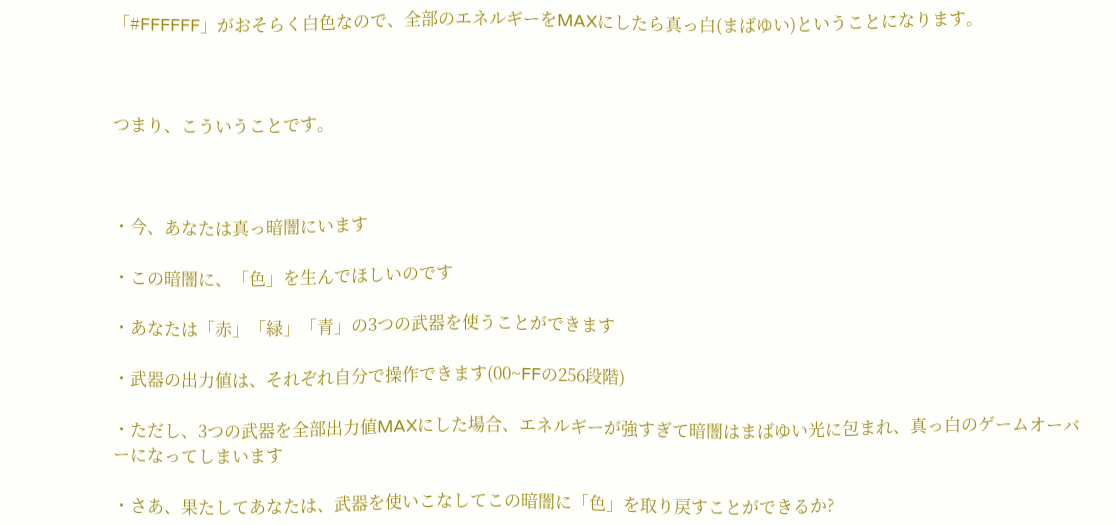「#FFFFFF」がおそらく白色なので、全部のエネルギーをMAXにしたら真っ白(まばゆい)ということになります。



つまり、こういうことです。



・今、あなたは真っ暗闇にいます

・この暗闇に、「色」を生んでほしいのです

・あなたは「赤」「緑」「青」の3つの武器を使うことができます

・武器の出力値は、それぞれ自分で操作できます(00~FFの256段階)

・ただし、3つの武器を全部出力値MAXにした場合、エネルギーが強すぎて暗闇はまばゆい光に包まれ、真っ白のゲームオーバーになってしまいます

・さあ、果たしてあなたは、武器を使いこなしてこの暗闇に「色」を取り戻すことができるか?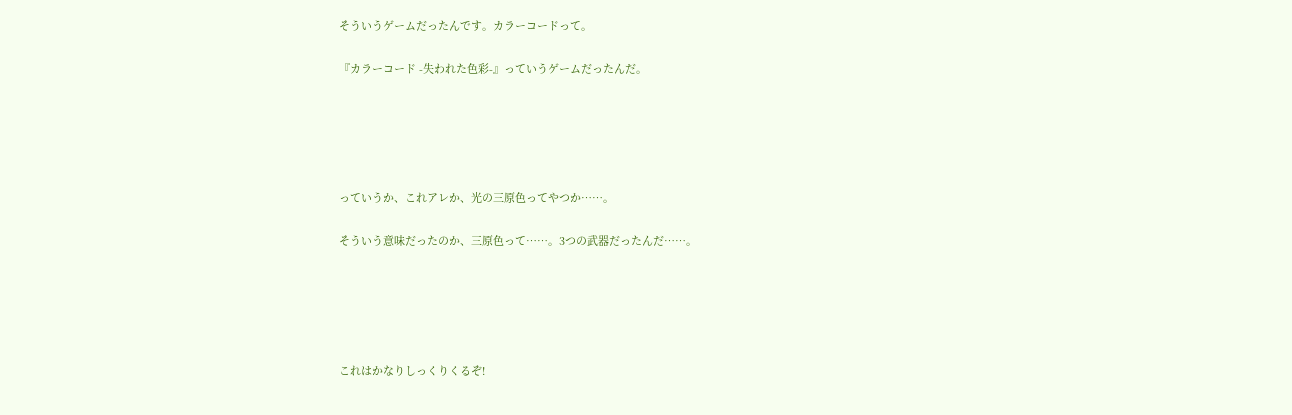そういうゲームだったんです。カラーコードって。

『カラーコード -失われた色彩-』っていうゲームだったんだ。





っていうか、これアレか、光の三原色ってやつか……。

そういう意味だったのか、三原色って……。3つの武器だったんだ……。





これはかなりしっくりくるぞ!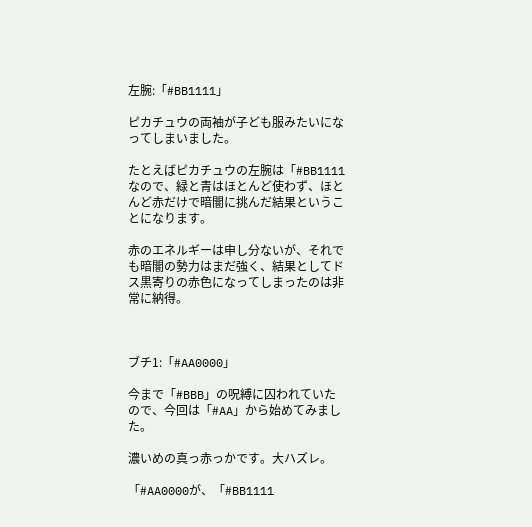左腕:「#BB1111」

ピカチュウの両袖が子ども服みたいになってしまいました。

たとえばピカチュウの左腕は「#BB1111なので、緑と青はほとんど使わず、ほとんど赤だけで暗闇に挑んだ結果ということになります。

赤のエネルギーは申し分ないが、それでも暗闇の勢力はまだ強く、結果としてドス黒寄りの赤色になってしまったのは非常に納得。



ブチ1:「#AA0000」

今まで「#BBB」の呪縛に囚われていたので、今回は「#AA」から始めてみました。

濃いめの真っ赤っかです。大ハズレ。

「#AA0000が、「#BB1111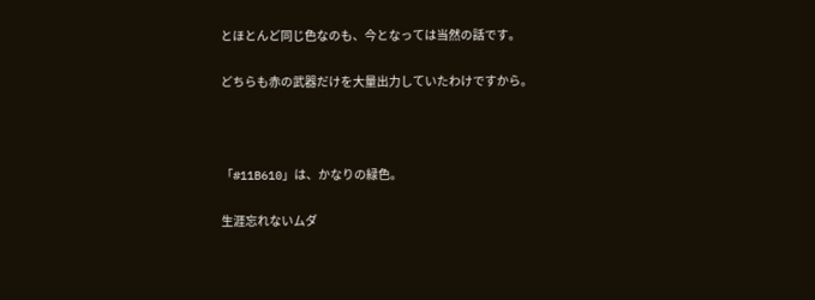とほとんど同じ色なのも、今となっては当然の話です。

どちらも赤の武器だけを大量出力していたわけですから。



「#11B610」は、かなりの緑色。

生涯忘れないムダ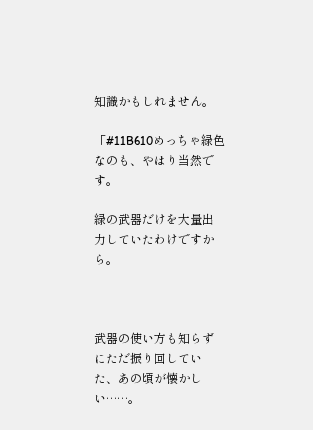知識かもしれません。

「#11B610めっちゃ緑色なのも、やはり当然です。

緑の武器だけを大量出力していたわけですから。



武器の使い方も知らずにただ振り回していた、あの頃が懐かしい……。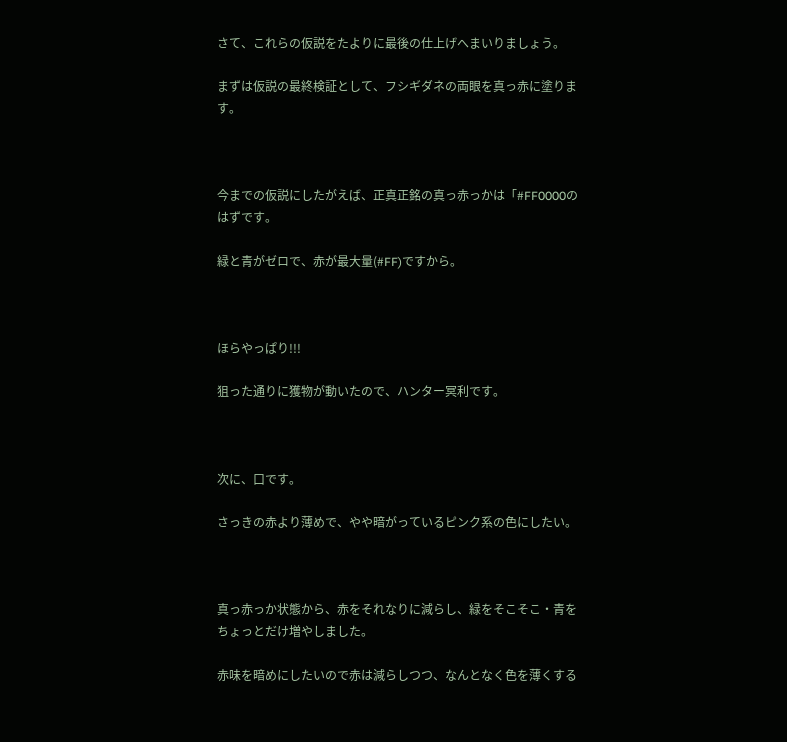さて、これらの仮説をたよりに最後の仕上げへまいりましょう。

まずは仮説の最終検証として、フシギダネの両眼を真っ赤に塗ります。



今までの仮説にしたがえば、正真正銘の真っ赤っかは「#FF0000のはずです。

緑と青がゼロで、赤が最大量(#FF)ですから。



ほらやっぱり!!!

狙った通りに獲物が動いたので、ハンター冥利です。



次に、口です。

さっきの赤より薄めで、やや暗がっているピンク系の色にしたい。



真っ赤っか状態から、赤をそれなりに減らし、緑をそこそこ・青をちょっとだけ増やしました。

赤味を暗めにしたいので赤は減らしつつ、なんとなく色を薄くする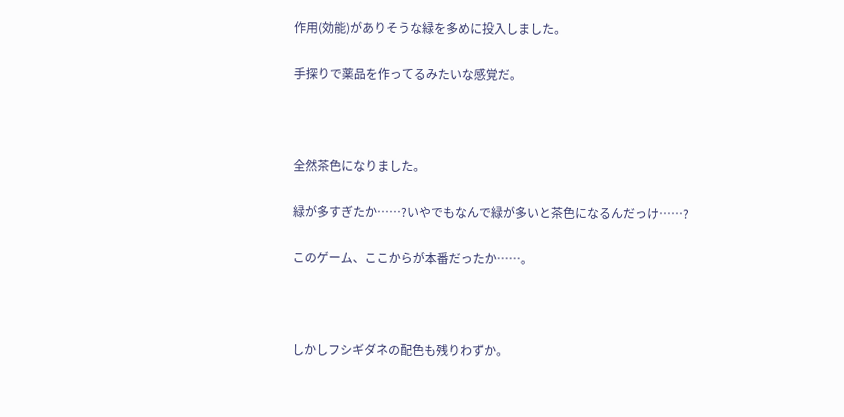作用(効能)がありそうな緑を多めに投入しました。

手探りで薬品を作ってるみたいな感覚だ。



全然茶色になりました。

緑が多すぎたか……?いやでもなんで緑が多いと茶色になるんだっけ……?

このゲーム、ここからが本番だったか……。



しかしフシギダネの配色も残りわずか。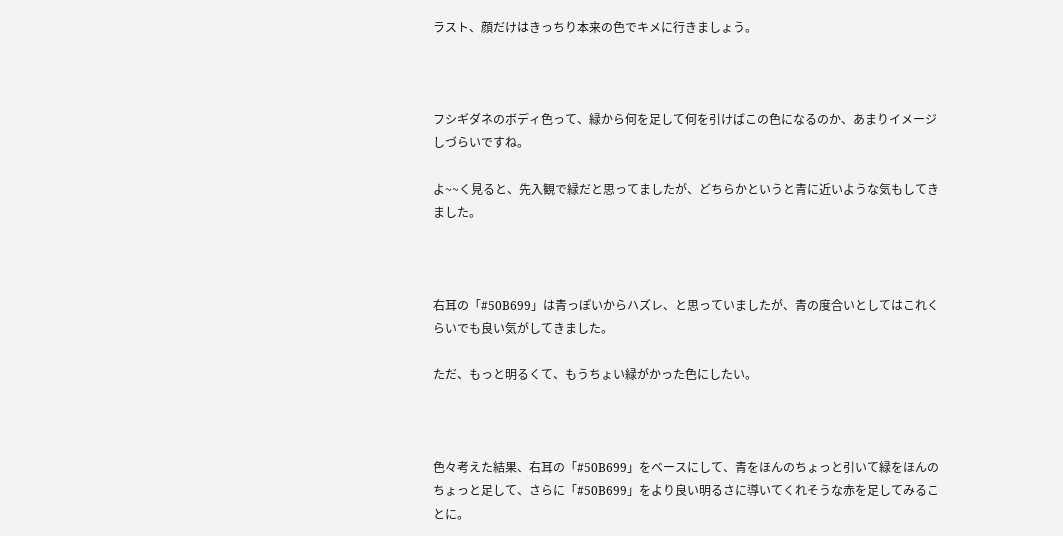ラスト、顔だけはきっちり本来の色でキメに行きましょう。



フシギダネのボディ色って、緑から何を足して何を引けばこの色になるのか、あまりイメージしづらいですね。

よ~~く見ると、先入観で緑だと思ってましたが、どちらかというと青に近いような気もしてきました。



右耳の「#50B699」は青っぽいからハズレ、と思っていましたが、青の度合いとしてはこれくらいでも良い気がしてきました。

ただ、もっと明るくて、もうちょい緑がかった色にしたい。



色々考えた結果、右耳の「#50B699」をベースにして、青をほんのちょっと引いて緑をほんのちょっと足して、さらに「#50B699」をより良い明るさに導いてくれそうな赤を足してみることに。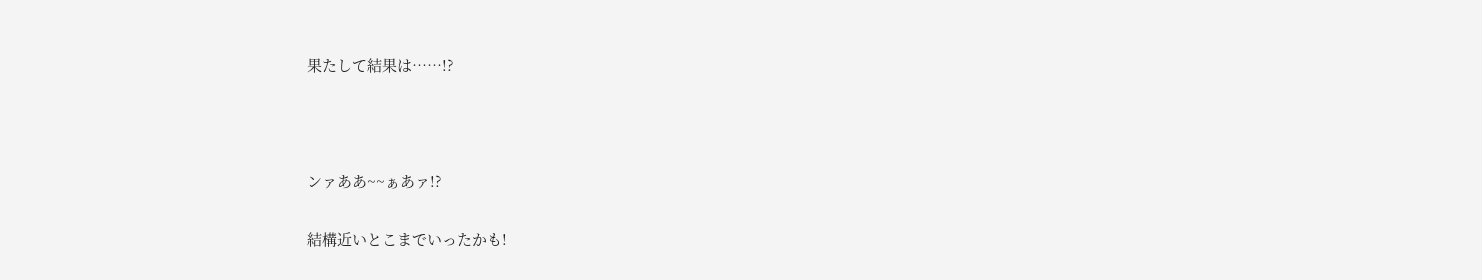果たして結果は……!?



ンァああ~~ぁあァ!?

結構近いとこまでいったかも!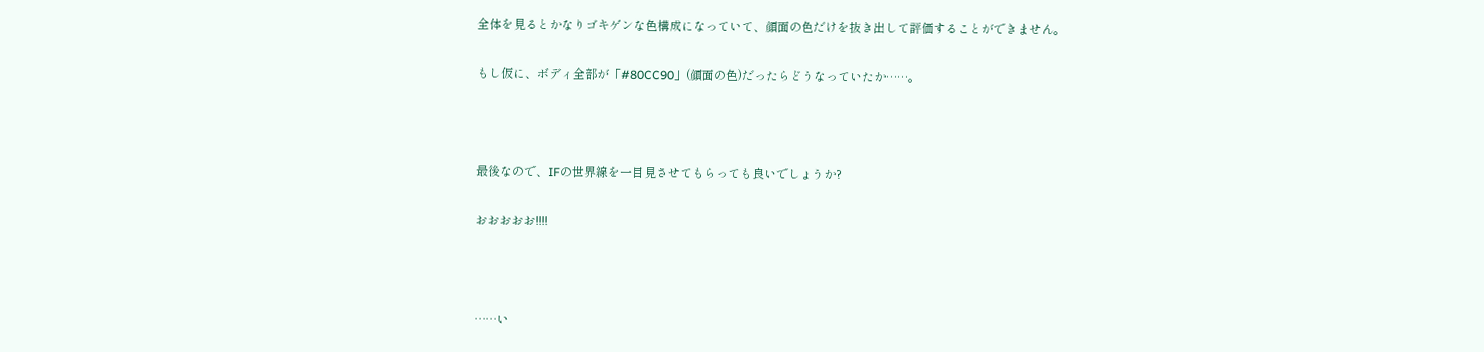全体を見るとかなりゴキゲンな色構成になっていて、顔面の色だけを抜き出して評価することができません。

もし仮に、ボディ全部が「#80CC90」(顔面の色)だったらどうなっていたか……。



最後なので、IFの世界線を一目見させてもらっても良いでしょうか?

おおおおお!!!!



……い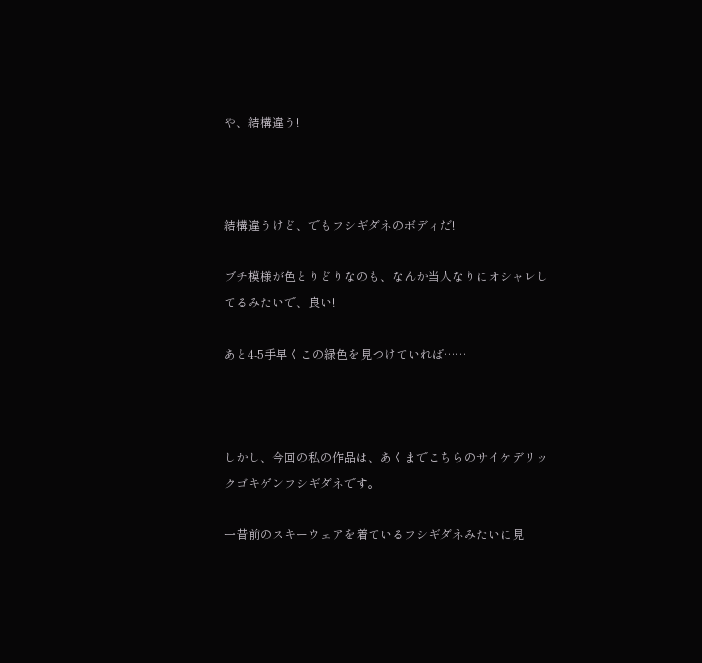や、結構違う!



結構違うけど、でもフシギダネのボディだ!

ブチ模様が色とりどりなのも、なんか当人なりにオシャレしてるみたいで、良い!

あと4-5手早くこの緑色を見つけていれば……



しかし、今回の私の作品は、あくまでこちらのサイケデリックゴキゲンフシギダネです。

一昔前のスキーウェアを着ているフシギダネみたいに見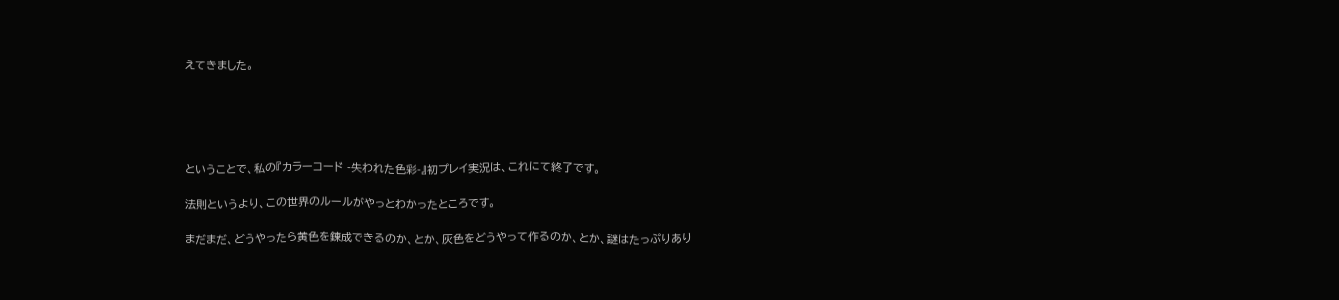えてきました。





ということで、私の『カラーコード -失われた色彩-』初プレイ実況は、これにて終了です。

法則というより、この世界のルールがやっとわかったところです。

まだまだ、どうやったら黄色を錬成できるのか、とか、灰色をどうやって作るのか、とか、謎はたっぷりあり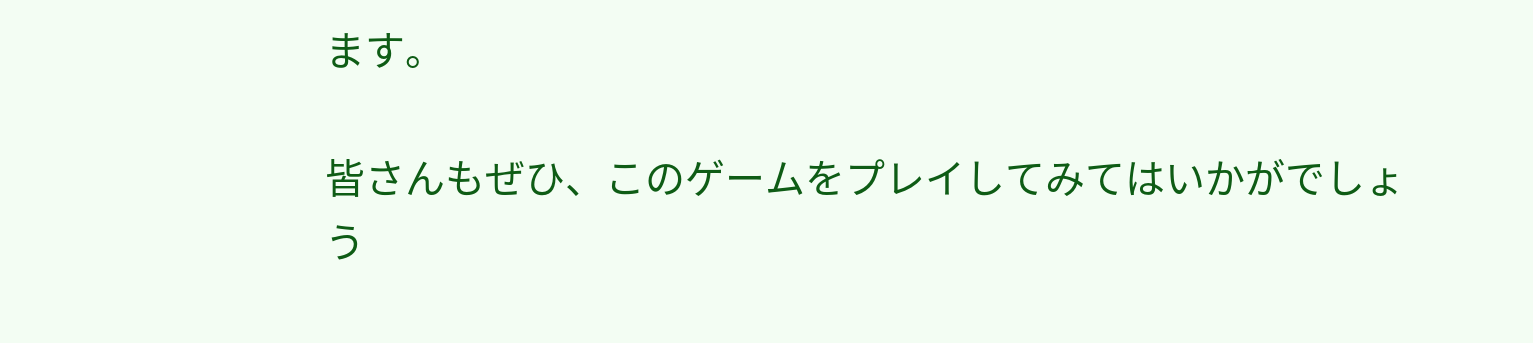ます。

皆さんもぜひ、このゲームをプレイしてみてはいかがでしょう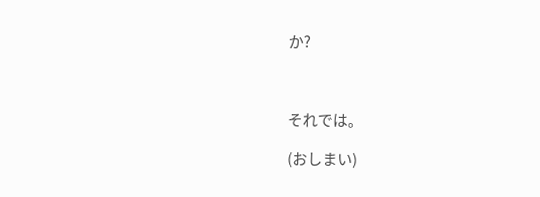か?



それでは。

(おしまい)